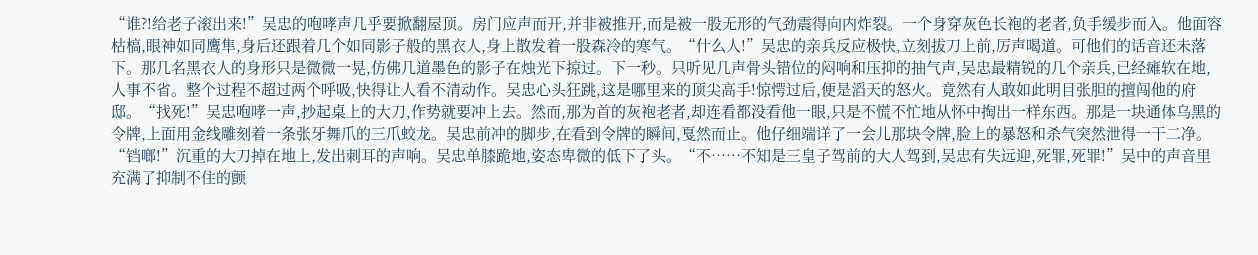“谁?!给老子滚出来!”吴忠的咆哮声几乎要掀翻屋顶。房门应声而开,并非被推开,而是被一股无形的气劲震得向内炸裂。一个身穿灰色长袍的老者,负手缓步而入。他面容枯槁,眼神如同鹰隼,身后还跟着几个如同影子般的黑衣人,身上散发着一股森冷的寒气。“什么人!”吴忠的亲兵反应极快,立刻拔刀上前,厉声喝道。可他们的话音还未落下。那几名黑衣人的身形只是微微一晃,仿佛几道墨色的影子在烛光下掠过。下一秒。只听见几声骨头错位的闷响和压抑的抽气声,吴忠最精锐的几个亲兵,已经瘫软在地,人事不省。整个过程不超过两个呼吸,快得让人看不清动作。吴忠心头狂跳,这是哪里来的顶尖高手!惊愕过后,便是滔天的怒火。竟然有人敢如此明目张胆的擅闯他的府邸。“找死!”吴忠咆哮一声,抄起桌上的大刀,作势就要冲上去。然而,那为首的灰袍老者,却连看都没看他一眼,只是不慌不忙地从怀中掏出一样东西。那是一块通体乌黑的令牌,上面用金线雕刻着一条张牙舞爪的三爪蛟龙。吴忠前冲的脚步,在看到令牌的瞬间,戛然而止。他仔细端详了一会儿那块令牌,脸上的暴怒和杀气突然泄得一干二净。“铛啷!”沉重的大刀掉在地上,发出刺耳的声响。吴忠单膝跪地,姿态卑微的低下了头。“不……不知是三皇子驾前的大人驾到,吴忠有失远迎,死罪,死罪!”吴中的声音里充满了抑制不住的颤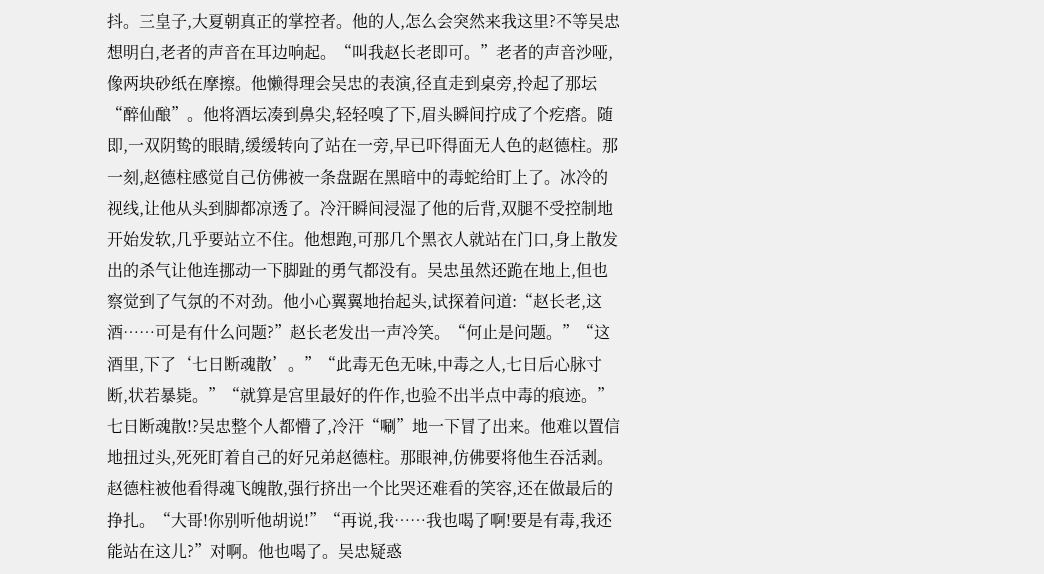抖。三皇子,大夏朝真正的掌控者。他的人,怎么会突然来我这里?不等吴忠想明白,老者的声音在耳边响起。“叫我赵长老即可。”老者的声音沙哑,像两块砂纸在摩擦。他懒得理会吴忠的表演,径直走到桌旁,拎起了那坛“醉仙酿”。他将酒坛凑到鼻尖,轻轻嗅了下,眉头瞬间拧成了个疙瘩。随即,一双阴鸷的眼睛,缓缓转向了站在一旁,早已吓得面无人色的赵德柱。那一刻,赵德柱感觉自己仿佛被一条盘踞在黑暗中的毒蛇给盯上了。冰冷的视线,让他从头到脚都凉透了。冷汗瞬间浸湿了他的后背,双腿不受控制地开始发软,几乎要站立不住。他想跑,可那几个黑衣人就站在门口,身上散发出的杀气让他连挪动一下脚趾的勇气都没有。吴忠虽然还跪在地上,但也察觉到了气氛的不对劲。他小心翼翼地抬起头,试探着问道:“赵长老,这酒……可是有什么问题?”赵长老发出一声冷笑。“何止是问题。”“这酒里,下了‘七日断魂散’。”“此毒无色无味,中毒之人,七日后心脉寸断,状若暴毙。”“就算是宫里最好的仵作,也验不出半点中毒的痕迹。”七日断魂散!?吴忠整个人都懵了,冷汗“唰”地一下冒了出来。他难以置信地扭过头,死死盯着自己的好兄弟赵德柱。那眼神,仿佛要将他生吞活剥。赵德柱被他看得魂飞魄散,强行挤出一个比哭还难看的笑容,还在做最后的挣扎。“大哥!你别听他胡说!”“再说,我……我也喝了啊!要是有毒,我还能站在这儿?”对啊。他也喝了。吴忠疑惑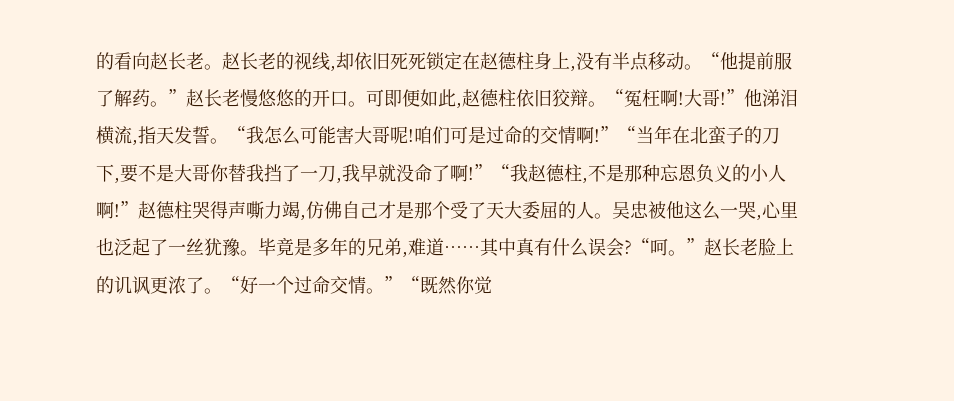的看向赵长老。赵长老的视线,却依旧死死锁定在赵德柱身上,没有半点移动。“他提前服了解药。”赵长老慢悠悠的开口。可即便如此,赵德柱依旧狡辩。“冤枉啊!大哥!”他涕泪横流,指天发誓。“我怎么可能害大哥呢!咱们可是过命的交情啊!”“当年在北蛮子的刀下,要不是大哥你替我挡了一刀,我早就没命了啊!”“我赵德柱,不是那种忘恩负义的小人啊!”赵德柱哭得声嘶力竭,仿佛自己才是那个受了天大委屈的人。吴忠被他这么一哭,心里也泛起了一丝犹豫。毕竟是多年的兄弟,难道……其中真有什么误会?“呵。”赵长老脸上的讥讽更浓了。“好一个过命交情。”“既然你觉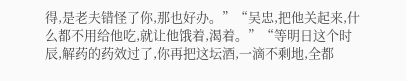得,是老夫错怪了你,那也好办。”“吴忠,把他关起来,什么都不用给他吃,就让他饿着,渴着。”“等明日这个时辰,解药的药效过了,你再把这坛酒,一滴不剩地,全都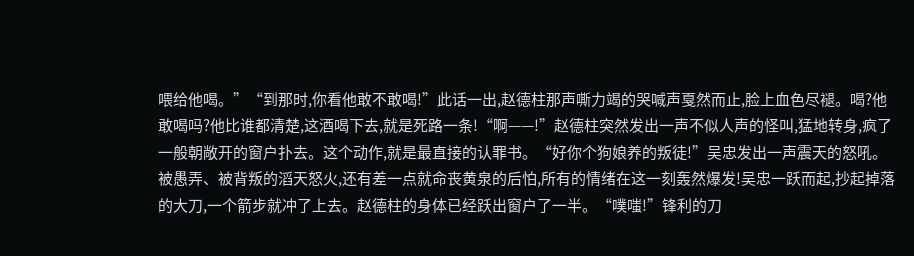喂给他喝。”“到那时,你看他敢不敢喝!”此话一出,赵德柱那声嘶力竭的哭喊声戛然而止,脸上血色尽褪。喝?他敢喝吗?他比谁都清楚,这酒喝下去,就是死路一条!“啊——!”赵德柱突然发出一声不似人声的怪叫,猛地转身,疯了一般朝敞开的窗户扑去。这个动作,就是最直接的认罪书。“好你个狗娘养的叛徒!”吴忠发出一声震天的怒吼。被愚弄、被背叛的滔天怒火,还有差一点就命丧黄泉的后怕,所有的情绪在这一刻轰然爆发!吴忠一跃而起,抄起掉落的大刀,一个箭步就冲了上去。赵德柱的身体已经跃出窗户了一半。“噗嗤!”锋利的刀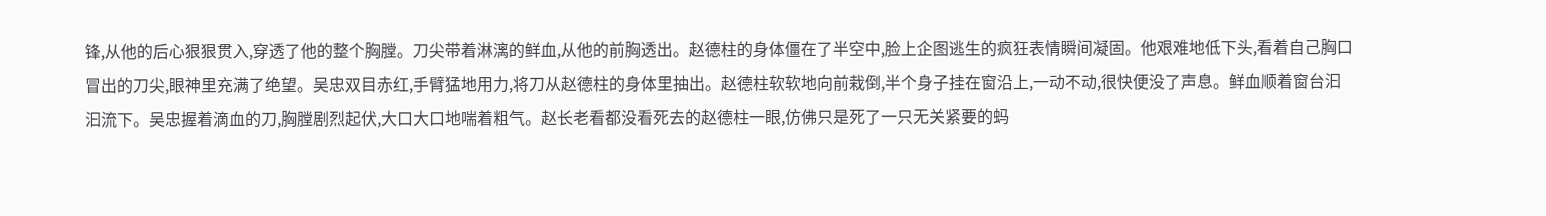锋,从他的后心狠狠贯入,穿透了他的整个胸膛。刀尖带着淋漓的鲜血,从他的前胸透出。赵德柱的身体僵在了半空中,脸上企图逃生的疯狂表情瞬间凝固。他艰难地低下头,看着自己胸口冒出的刀尖,眼神里充满了绝望。吴忠双目赤红,手臂猛地用力,将刀从赵德柱的身体里抽出。赵德柱软软地向前栽倒,半个身子挂在窗沿上,一动不动,很快便没了声息。鲜血顺着窗台汩汩流下。吴忠握着滴血的刀,胸膛剧烈起伏,大口大口地喘着粗气。赵长老看都没看死去的赵德柱一眼,仿佛只是死了一只无关紧要的蚂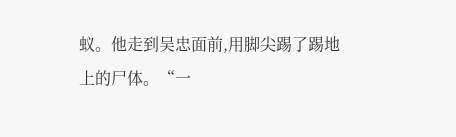蚁。他走到吴忠面前,用脚尖踢了踢地上的尸体。“一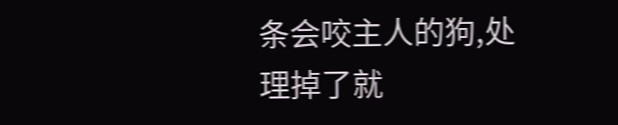条会咬主人的狗,处理掉了就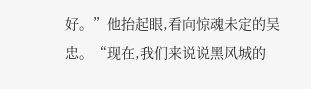好。”他抬起眼,看向惊魂未定的吴忠。“现在,我们来说说黑风城的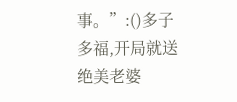事。”:()多子多福,开局就送绝美老婆